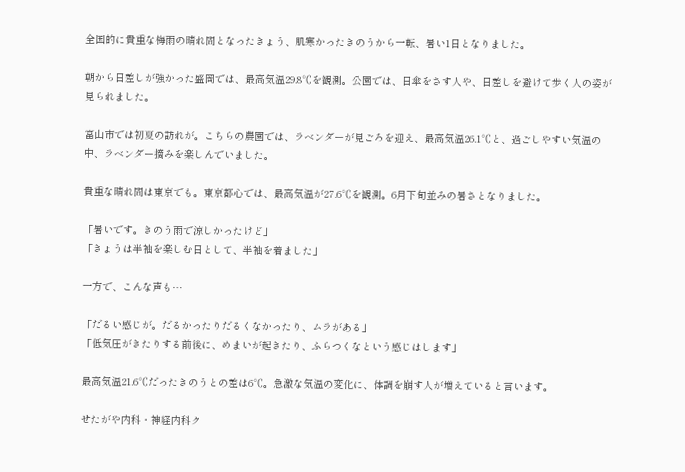全国的に貴重な梅雨の晴れ間となったきょう、肌寒かったきのうから一転、暑い1日となりました。

朝から日差しが強かった盛岡では、最高気温29.8℃を観測。公園では、日傘をさす人や、日差しを避けて歩く人の姿が見られました。

富山市では初夏の訪れが。こちらの農園では、ラベンダーが見ごろを迎え、最高気温26.1℃と、過ごしやすい気温の中、ラベンダー摘みを楽しんでいました。

貴重な晴れ間は東京でも。東京都心では、最高気温が27.6℃を観測。6月下旬並みの暑さとなりました。

「暑いです。きのう雨で涼しかったけど」
「きょうは半袖を楽しむ日として、半袖を着ました」

一方で、こんな声も…

「だるい感じが。だるかったりだるくなかったり、ムラがある」
「低気圧がきたりする前後に、めまいが起きたり、ふらつくなという感じはします」

最高気温21.6℃だったきのうとの差は6℃。急激な気温の変化に、体調を崩す人が増えていると言います。

せたがや内科・神経内科ク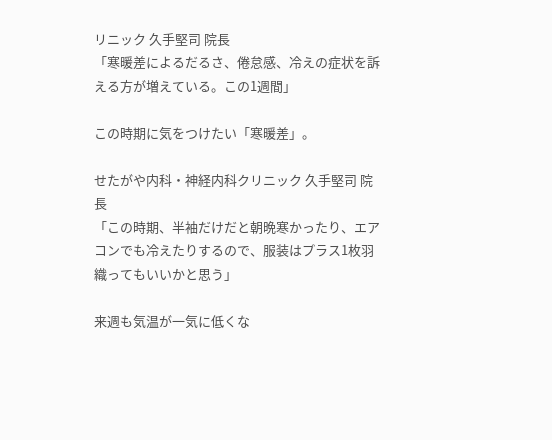リニック 久手堅司 院長
「寒暖差によるだるさ、倦怠感、冷えの症状を訴える方が増えている。この1週間」

この時期に気をつけたい「寒暖差」。

せたがや内科・神経内科クリニック 久手堅司 院長
「この時期、半袖だけだと朝晩寒かったり、エアコンでも冷えたりするので、服装はプラス1枚羽織ってもいいかと思う」

来週も気温が一気に低くな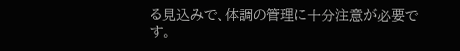る見込みで、体調の管理に十分注意が必要です。